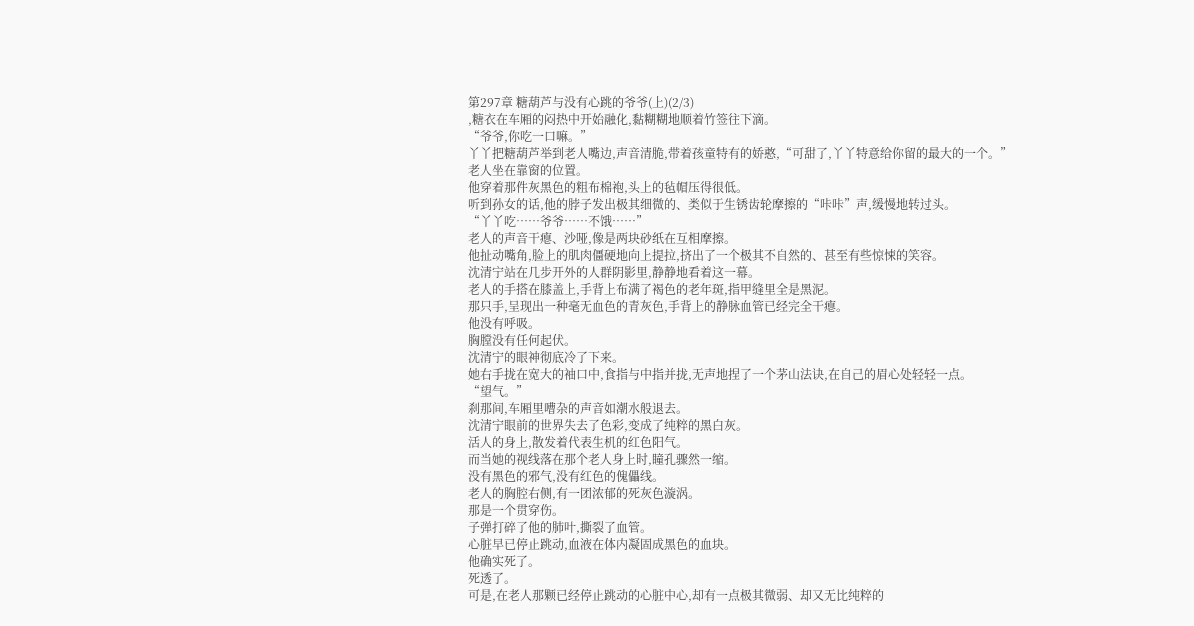第297章 糖葫芦与没有心跳的爷爷(上)(2/3)
,糖衣在车厢的闷热中开始融化,黏糊糊地顺着竹签往下滴。
“爷爷,你吃一口嘛。”
丫丫把糖葫芦举到老人嘴边,声音清脆,带着孩童特有的娇憨,“可甜了,丫丫特意给你留的最大的一个。”
老人坐在靠窗的位置。
他穿着那件灰黑色的粗布棉袍,头上的毡帽压得很低。
听到孙女的话,他的脖子发出极其细微的、类似于生锈齿轮摩擦的“咔咔”声,缓慢地转过头。
“丫丫吃……爷爷……不饿……”
老人的声音干瘪、沙哑,像是两块砂纸在互相摩擦。
他扯动嘴角,脸上的肌肉僵硬地向上提拉,挤出了一个极其不自然的、甚至有些惊悚的笑容。
沈清宁站在几步开外的人群阴影里,静静地看着这一幕。
老人的手搭在膝盖上,手背上布满了褐色的老年斑,指甲缝里全是黑泥。
那只手,呈现出一种毫无血色的青灰色,手背上的静脉血管已经完全干瘪。
他没有呼吸。
胸膛没有任何起伏。
沈清宁的眼神彻底冷了下来。
她右手拢在宽大的袖口中,食指与中指并拢,无声地捏了一个茅山法诀,在自己的眉心处轻轻一点。
“望气。”
刹那间,车厢里嘈杂的声音如潮水般退去。
沈清宁眼前的世界失去了色彩,变成了纯粹的黑白灰。
活人的身上,散发着代表生机的红色阳气。
而当她的视线落在那个老人身上时,瞳孔骤然一缩。
没有黑色的邪气,没有红色的傀儡线。
老人的胸腔右侧,有一团浓郁的死灰色漩涡。
那是一个贯穿伤。
子弹打碎了他的肺叶,撕裂了血管。
心脏早已停止跳动,血液在体内凝固成黑色的血块。
他确实死了。
死透了。
可是,在老人那颗已经停止跳动的心脏中心,却有一点极其微弱、却又无比纯粹的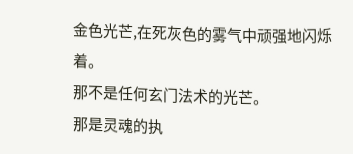金色光芒,在死灰色的雾气中顽强地闪烁着。
那不是任何玄门法术的光芒。
那是灵魂的执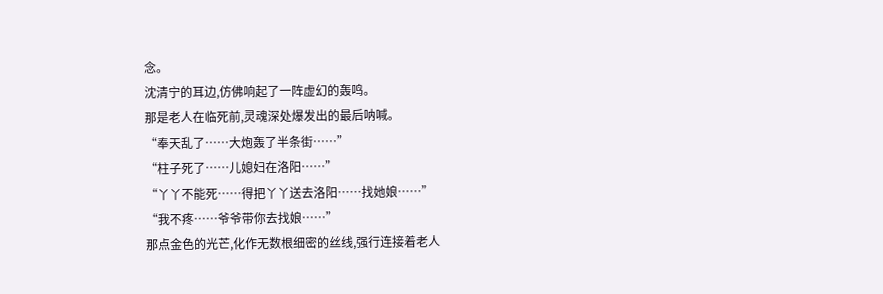念。
沈清宁的耳边,仿佛响起了一阵虚幻的轰鸣。
那是老人在临死前,灵魂深处爆发出的最后呐喊。
“奉天乱了……大炮轰了半条街……”
“柱子死了……儿媳妇在洛阳……”
“丫丫不能死……得把丫丫送去洛阳……找她娘……”
“我不疼……爷爷带你去找娘……”
那点金色的光芒,化作无数根细密的丝线,强行连接着老人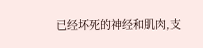已经坏死的神经和肌肉,支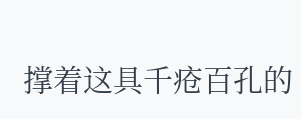撑着这具千疮百孔的